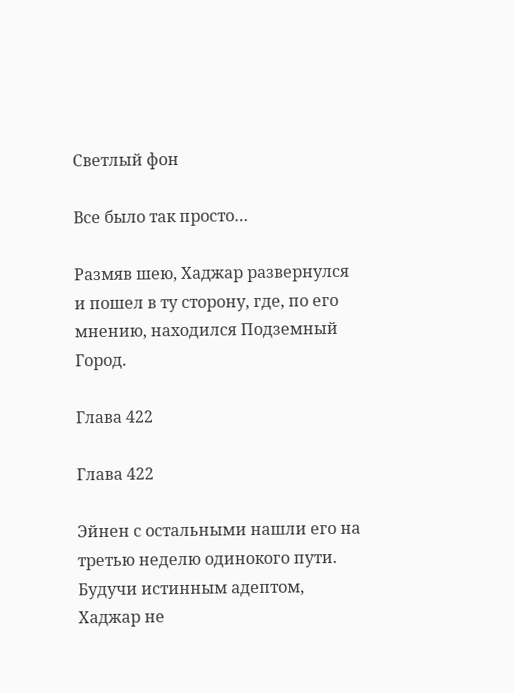Светлый фон

Все было так просто…

Размяв шею, Хаджар развернулся и пошел в ту сторону, где, по его мнению, находился Подземный Город.

Глава 422

Глава 422

Эйнен с остальными нашли его на третью неделю одинокого пути. Будучи истинным адептом, Хаджар не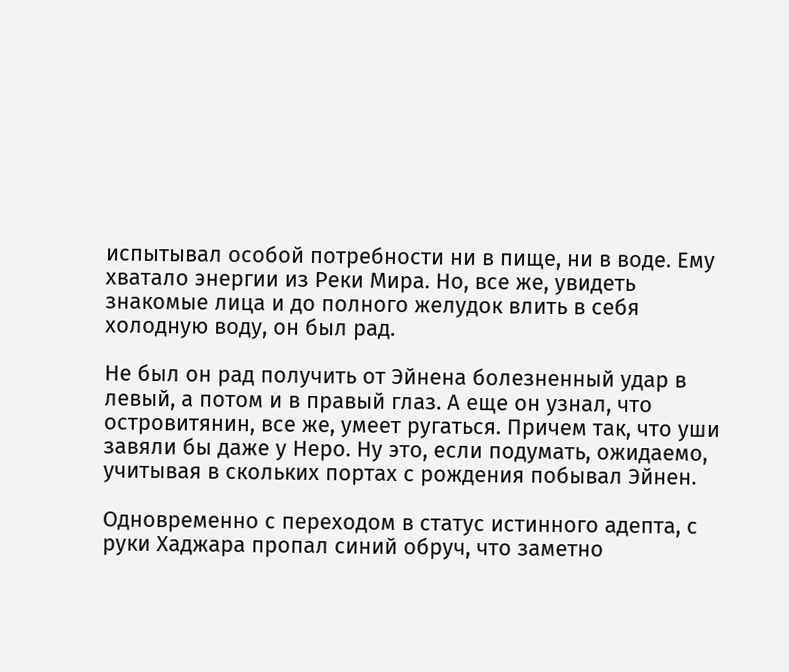испытывал особой потребности ни в пище, ни в воде. Ему хватало энергии из Реки Мира. Но, все же, увидеть знакомые лица и до полного желудок влить в себя холодную воду, он был рад.

Не был он рад получить от Эйнена болезненный удар в левый, а потом и в правый глаз. А еще он узнал, что островитянин, все же, умеет ругаться. Причем так, что уши завяли бы даже у Неро. Ну это, если подумать, ожидаемо, учитывая в скольких портах с рождения побывал Эйнен.

Одновременно с переходом в статус истинного адепта, с руки Хаджара пропал синий обруч, что заметно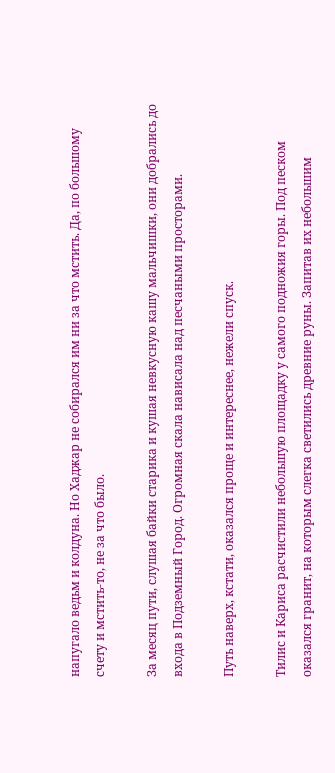напугало ведьм и колдуна. Но Хаджар не собирался им ни за что мстить. Да, по большому счету и мстить-то, не за что было.

За месяц пути, слушая байки старика и кушая невкусную кашу мальчишки, они добрались до входа в Подземный Город. Огромная скала нависала над песчаными просторами.

Путь наверх, кстати, оказался проще и интереснее, нежели спуск.

Тилис и Кариса расчистили небольшую площадку у самого подножия горы. Под песком оказался гранит, на которым слегка светились древние руны. Запитав их небольшим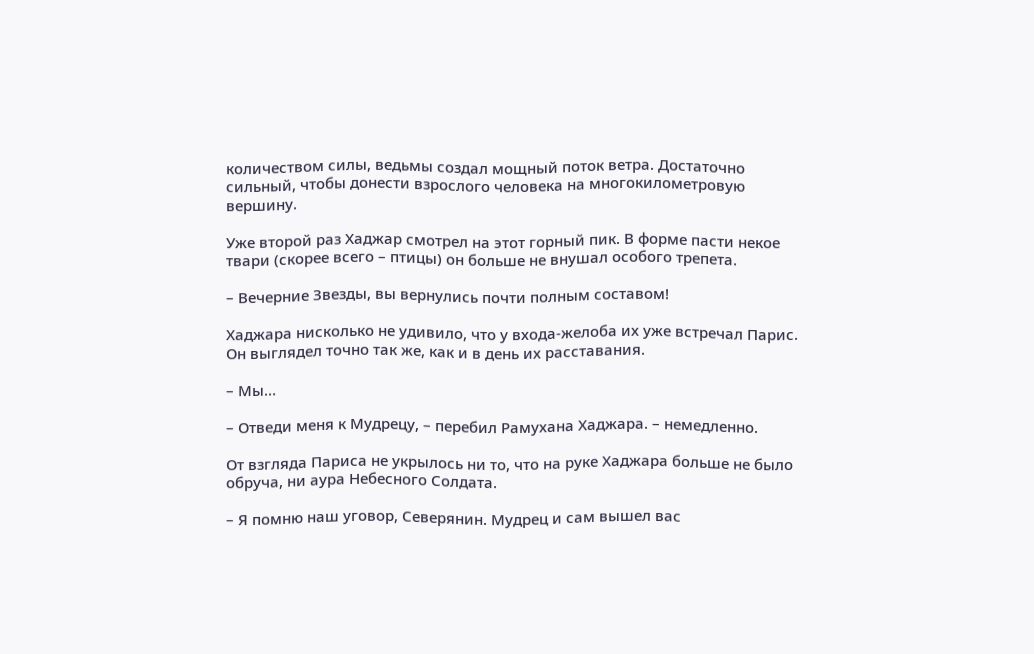количеством силы, ведьмы создал мощный поток ветра. Достаточно сильный, чтобы донести взрослого человека на многокилометровую вершину.

Уже второй раз Хаджар смотрел на этот горный пик. В форме пасти некое твари (скорее всего – птицы) он больше не внушал особого трепета.

– Вечерние Звезды, вы вернулись почти полным составом!

Хаджара нисколько не удивило, что у входа-желоба их уже встречал Парис. Он выглядел точно так же, как и в день их расставания.

– Мы…

– Отведи меня к Мудрецу, – перебил Рамухана Хаджара. – немедленно.

От взгляда Париса не укрылось ни то, что на руке Хаджара больше не было обруча, ни аура Небесного Солдата.

– Я помню наш уговор, Северянин. Мудрец и сам вышел вас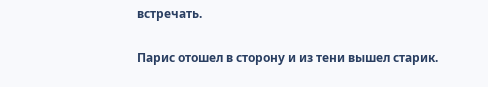встречать.

Парис отошел в сторону и из тени вышел старик.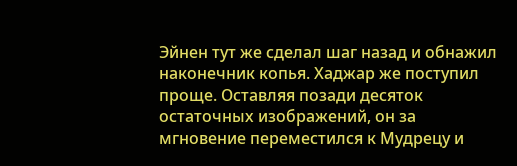Эйнен тут же сделал шаг назад и обнажил наконечник копья. Хаджар же поступил проще. Оставляя позади десяток остаточных изображений, он за мгновение переместился к Мудрецу и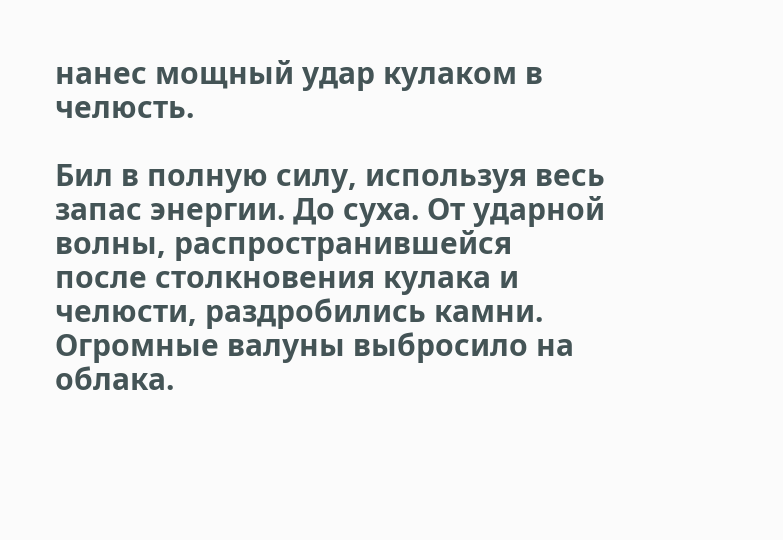нанес мощный удар кулаком в челюсть.

Бил в полную силу, используя весь запас энергии. До суха. От ударной волны, распространившейся после столкновения кулака и челюсти, раздробились камни. Огромные валуны выбросило на облака.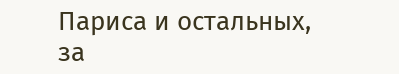Париса и остальных, за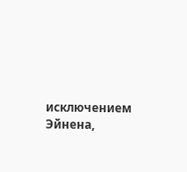исключением Эйнена,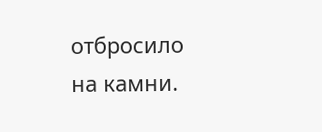отбросило на камни.